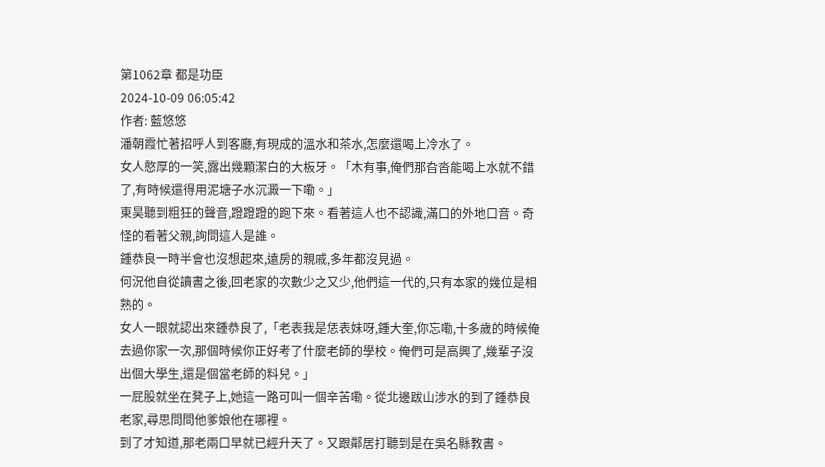第1062章 都是功臣
2024-10-09 06:05:42
作者: 藍悠悠
潘朝霞忙著招呼人到客廳,有現成的溫水和茶水,怎麼還喝上冷水了。
女人憨厚的一笑,露出幾顆潔白的大板牙。「木有事,俺們那旮沓能喝上水就不錯了,有時候還得用泥塘子水沉澱一下嘞。」
東昊聽到粗狂的聲音,蹬蹬蹬的跑下來。看著這人也不認識,滿口的外地口音。奇怪的看著父親,詢問這人是誰。
鍾恭良一時半會也沒想起來,遠房的親戚,多年都沒見過。
何況他自從讀書之後,回老家的次數少之又少,他們這一代的,只有本家的幾位是相熟的。
女人一眼就認出來鍾恭良了,「老表我是恁表妹呀,鍾大奎,你忘嘞,十多歲的時候俺去過你家一次,那個時候你正好考了什麼老師的學校。俺們可是高興了,幾輩子沒出個大學生,還是個當老師的料兒。」
一屁股就坐在凳子上,她這一路可叫一個辛苦嘞。從北邊跋山涉水的到了鍾恭良老家,尋思問問他爹娘他在哪裡。
到了才知道,那老兩口早就已經升天了。又跟鄰居打聽到是在吳名縣教書。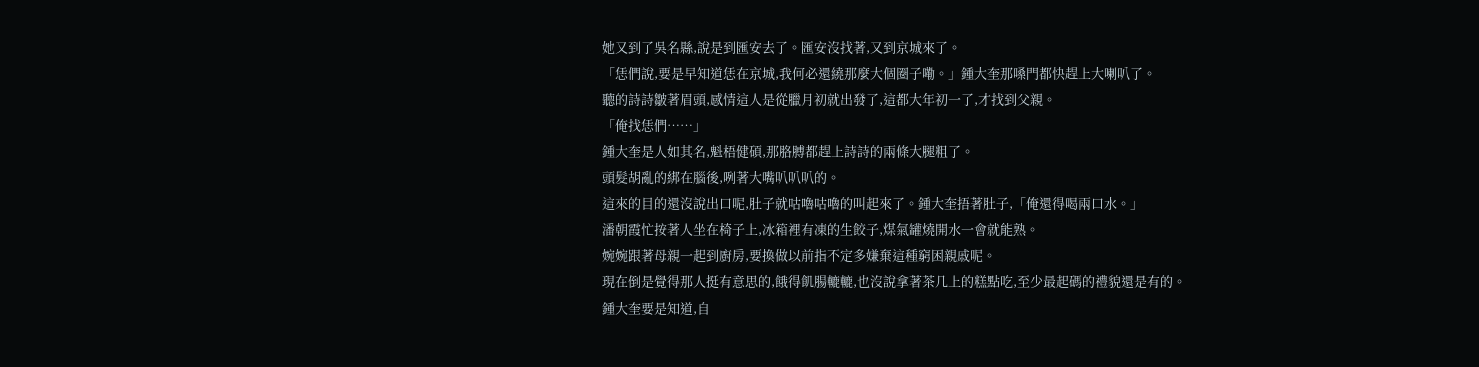她又到了吳名縣,說是到匯安去了。匯安沒找著,又到京城來了。
「恁們說,要是早知道恁在京城,我何必還繞那麼大個圈子嘞。」鍾大奎那嗓門都快趕上大喇叭了。
聽的詩詩皺著眉頭,感情這人是從臘月初就出發了,這都大年初一了,才找到父親。
「俺找恁們……」
鍾大奎是人如其名,魁梧健碩,那胳膊都趕上詩詩的兩條大腿粗了。
頭髮胡亂的綁在腦後,咧著大嘴叭叭叭的。
這來的目的還沒說出口呢,肚子就咕嚕咕嚕的叫起來了。鍾大奎捂著肚子,「俺還得喝兩口水。」
潘朝霞忙按著人坐在椅子上,冰箱裡有凍的生餃子,煤氣罐燒開水一會就能熟。
婉婉跟著母親一起到廚房,要換做以前指不定多嫌棄這種窮困親戚呢。
現在倒是覺得那人挺有意思的,餓得飢腸轆轆,也沒說拿著茶几上的糕點吃,至少最起碼的禮貌還是有的。
鍾大奎要是知道,自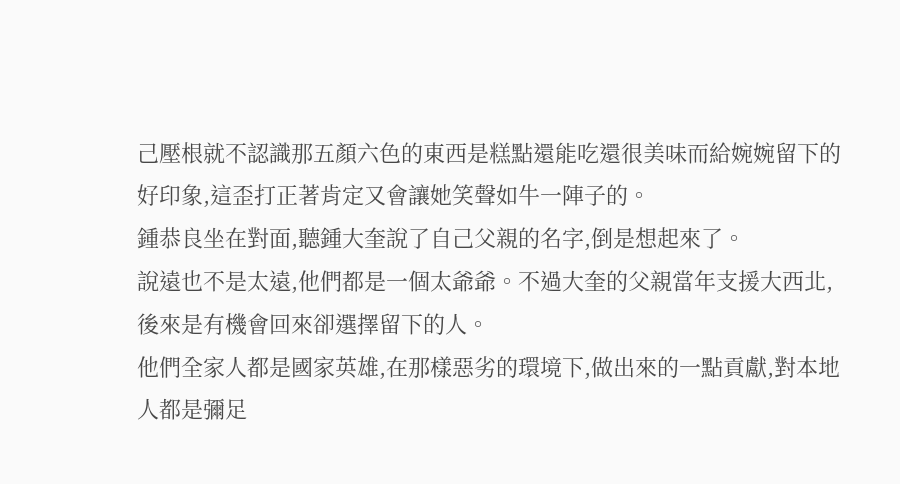己壓根就不認識那五顏六色的東西是糕點還能吃還很美味而給婉婉留下的好印象,這歪打正著肯定又會讓她笑聲如牛一陣子的。
鍾恭良坐在對面,聽鍾大奎說了自己父親的名字,倒是想起來了。
說遠也不是太遠,他們都是一個太爺爺。不過大奎的父親當年支援大西北,後來是有機會回來卻選擇留下的人。
他們全家人都是國家英雄,在那樣惡劣的環境下,做出來的一點貢獻,對本地人都是彌足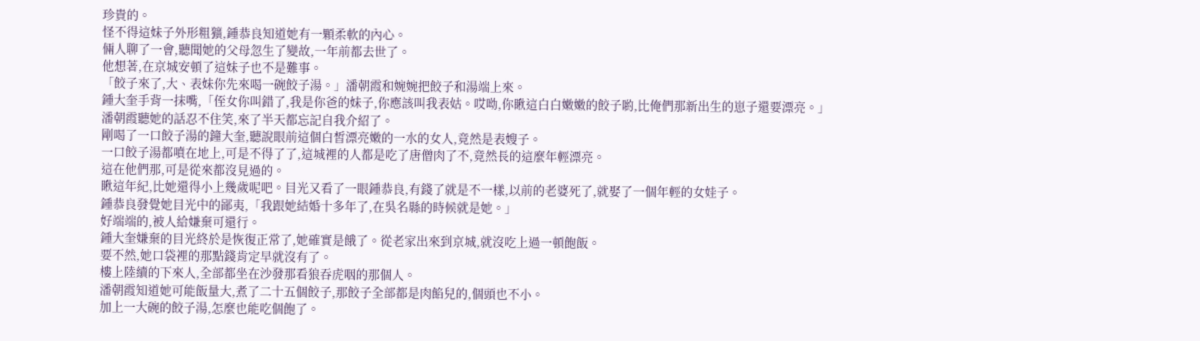珍貴的。
怪不得這妹子外形粗獷,鍾恭良知道她有一顆柔軟的內心。
倆人聊了一會,聽聞她的父母忽生了變故,一年前都去世了。
他想著,在京城安頓了這妹子也不是難事。
「餃子來了,大、表妹你先來喝一碗餃子湯。」潘朝霞和婉婉把餃子和湯端上來。
鍾大奎手背一抹嘴,「侄女你叫錯了,我是你爸的妹子,你應該叫我表姑。哎呦,你瞅這白白嫩嫩的餃子喲,比俺們那新出生的崽子還要漂亮。」
潘朝霞聽她的話忍不住笑,來了半天都忘記自我介紹了。
剛喝了一口餃子湯的鐘大奎,聽說眼前這個白皙漂亮嫩的一水的女人,竟然是表嫂子。
一口餃子湯都噴在地上,可是不得了了,這城裡的人都是吃了唐僧肉了不,竟然長的這麼年輕漂亮。
這在他們那,可是從來都沒見過的。
瞅這年紀,比她還得小上幾歲呢吧。目光又看了一眼鍾恭良,有錢了就是不一樣,以前的老婆死了,就娶了一個年輕的女娃子。
鍾恭良發覺她目光中的鄙夷,「我跟她結婚十多年了,在吳名縣的時候就是她。」
好端端的,被人給嫌棄可還行。
鍾大奎嫌棄的目光終於是恢復正常了,她確實是餓了。從老家出來到京城,就沒吃上過一頓飽飯。
要不然,她口袋裡的那點錢肯定早就沒有了。
樓上陸續的下來人,全部都坐在沙發那看狼吞虎咽的那個人。
潘朝霞知道她可能飯量大,煮了二十五個餃子,那餃子全部都是肉餡兒的,個頭也不小。
加上一大碗的餃子湯,怎麼也能吃個飽了。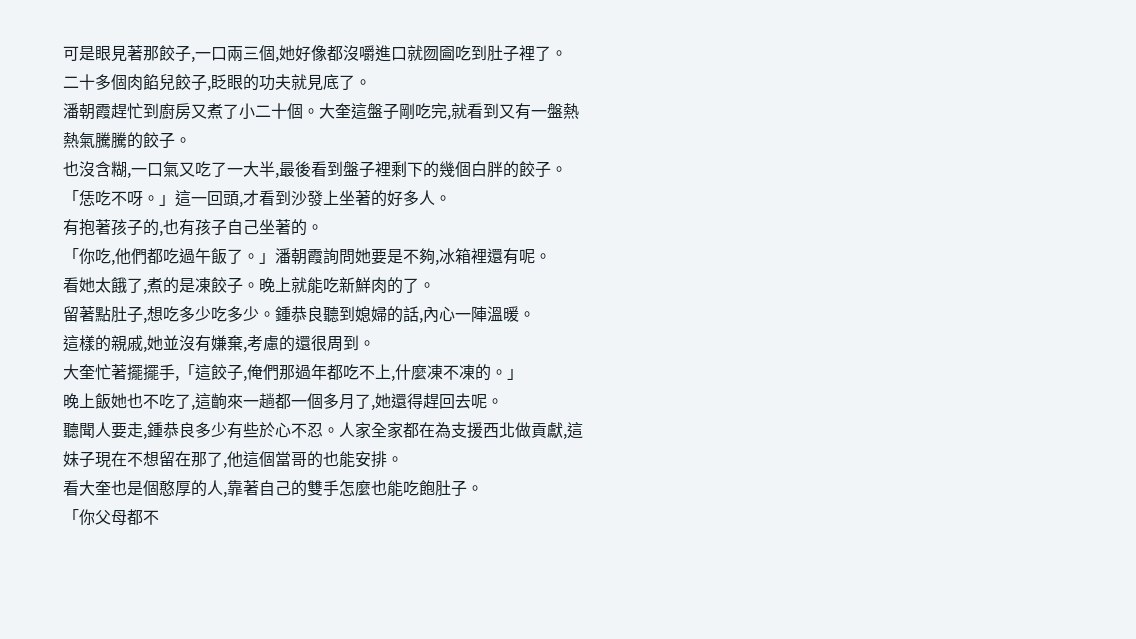可是眼見著那餃子,一口兩三個,她好像都沒嚼進口就囫圇吃到肚子裡了。
二十多個肉餡兒餃子,眨眼的功夫就見底了。
潘朝霞趕忙到廚房又煮了小二十個。大奎這盤子剛吃完,就看到又有一盤熱熱氣騰騰的餃子。
也沒含糊,一口氣又吃了一大半,最後看到盤子裡剩下的幾個白胖的餃子。
「恁吃不呀。」這一回頭,才看到沙發上坐著的好多人。
有抱著孩子的,也有孩子自己坐著的。
「你吃,他們都吃過午飯了。」潘朝霞詢問她要是不夠,冰箱裡還有呢。
看她太餓了,煮的是凍餃子。晚上就能吃新鮮肉的了。
留著點肚子,想吃多少吃多少。鍾恭良聽到媳婦的話,內心一陣溫暖。
這樣的親戚,她並沒有嫌棄,考慮的還很周到。
大奎忙著擺擺手,「這餃子,俺們那過年都吃不上,什麼凍不凍的。」
晚上飯她也不吃了,這齣來一趟都一個多月了,她還得趕回去呢。
聽聞人要走,鍾恭良多少有些於心不忍。人家全家都在為支援西北做貢獻,這妹子現在不想留在那了,他這個當哥的也能安排。
看大奎也是個憨厚的人,靠著自己的雙手怎麼也能吃飽肚子。
「你父母都不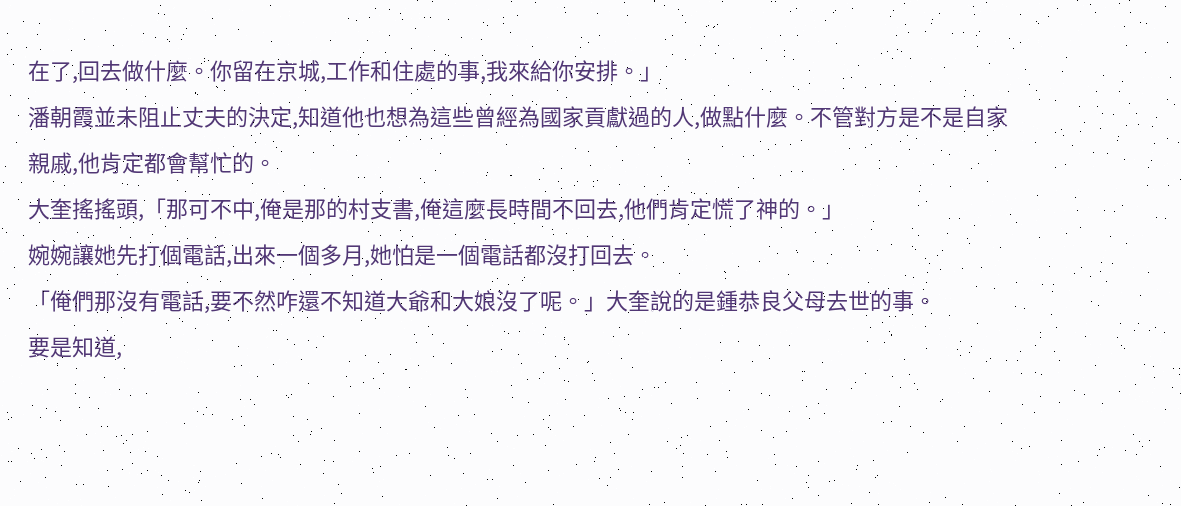在了,回去做什麼。你留在京城,工作和住處的事,我來給你安排。」
潘朝霞並未阻止丈夫的決定,知道他也想為這些曾經為國家貢獻過的人,做點什麼。不管對方是不是自家親戚,他肯定都會幫忙的。
大奎搖搖頭,「那可不中,俺是那的村支書,俺這麼長時間不回去,他們肯定慌了神的。」
婉婉讓她先打個電話,出來一個多月,她怕是一個電話都沒打回去。
「俺們那沒有電話,要不然咋還不知道大爺和大娘沒了呢。」大奎說的是鍾恭良父母去世的事。
要是知道,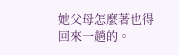她父母怎麼著也得回來一趟的。